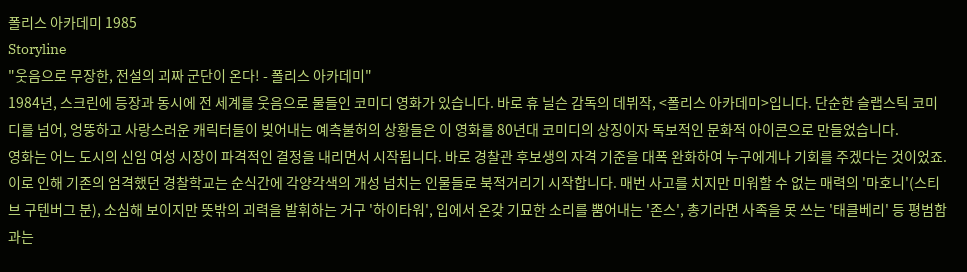폴리스 아카데미 1985
Storyline
"웃음으로 무장한, 전설의 괴짜 군단이 온다! - 폴리스 아카데미"
1984년, 스크린에 등장과 동시에 전 세계를 웃음으로 물들인 코미디 영화가 있습니다. 바로 휴 닐슨 감독의 데뷔작, <폴리스 아카데미>입니다. 단순한 슬랩스틱 코미디를 넘어, 엉뚱하고 사랑스러운 캐릭터들이 빚어내는 예측불허의 상황들은 이 영화를 80년대 코미디의 상징이자 독보적인 문화적 아이콘으로 만들었습니다.
영화는 어느 도시의 신임 여성 시장이 파격적인 결정을 내리면서 시작됩니다. 바로 경찰관 후보생의 자격 기준을 대폭 완화하여 누구에게나 기회를 주겠다는 것이었죠. 이로 인해 기존의 엄격했던 경찰학교는 순식간에 각양각색의 개성 넘치는 인물들로 북적거리기 시작합니다. 매번 사고를 치지만 미워할 수 없는 매력의 '마호니'(스티브 구텐버그 분), 소심해 보이지만 뜻밖의 괴력을 발휘하는 거구 '하이타워', 입에서 온갖 기묘한 소리를 뿜어내는 '존스', 총기라면 사족을 못 쓰는 '태클베리' 등 평범함과는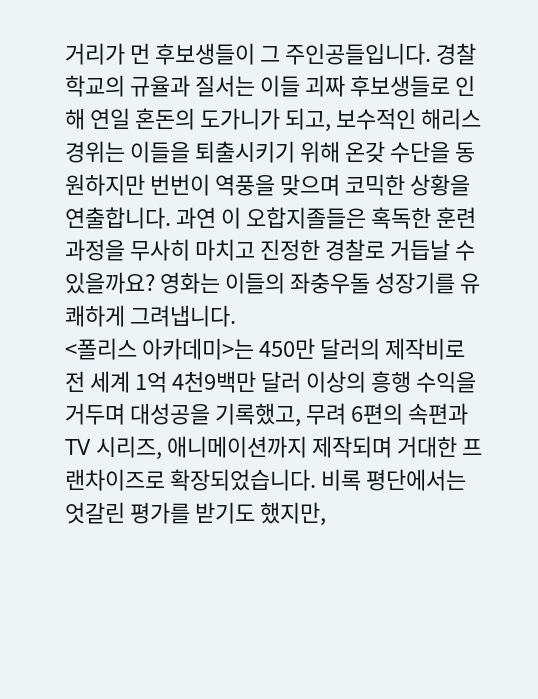거리가 먼 후보생들이 그 주인공들입니다. 경찰학교의 규율과 질서는 이들 괴짜 후보생들로 인해 연일 혼돈의 도가니가 되고, 보수적인 해리스 경위는 이들을 퇴출시키기 위해 온갖 수단을 동원하지만 번번이 역풍을 맞으며 코믹한 상황을 연출합니다. 과연 이 오합지졸들은 혹독한 훈련 과정을 무사히 마치고 진정한 경찰로 거듭날 수 있을까요? 영화는 이들의 좌충우돌 성장기를 유쾌하게 그려냅니다.
<폴리스 아카데미>는 450만 달러의 제작비로 전 세계 1억 4천9백만 달러 이상의 흥행 수익을 거두며 대성공을 기록했고, 무려 6편의 속편과 TV 시리즈, 애니메이션까지 제작되며 거대한 프랜차이즈로 확장되었습니다. 비록 평단에서는 엇갈린 평가를 받기도 했지만,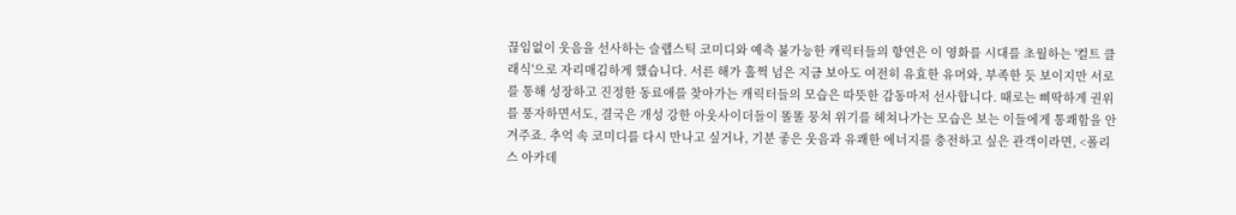끊임없이 웃음을 선사하는 슬랩스틱 코미디와 예측 불가능한 캐릭터들의 향연은 이 영화를 시대를 초월하는 '컬트 클래식'으로 자리매김하게 했습니다. 서른 해가 훌쩍 넘은 지금 보아도 여전히 유효한 유머와, 부족한 듯 보이지만 서로를 통해 성장하고 진정한 동료애를 찾아가는 캐릭터들의 모습은 따뜻한 감동마저 선사합니다. 때로는 삐딱하게 권위를 풍자하면서도, 결국은 개성 강한 아웃사이더들이 똘똘 뭉쳐 위기를 헤쳐나가는 모습은 보는 이들에게 통쾌함을 안겨주죠. 추억 속 코미디를 다시 만나고 싶거나, 기분 좋은 웃음과 유쾌한 에너지를 충전하고 싶은 관객이라면, <폴리스 아카데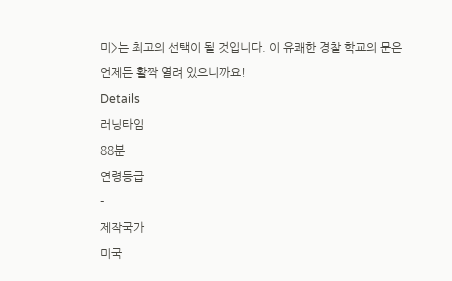미>는 최고의 선택이 될 것입니다. 이 유쾌한 경찰 학교의 문은 언제든 활짝 열려 있으니까요!
Details
러닝타임
88분
연령등급
-
제작국가
미국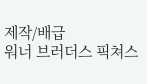제작/배급
워너 브러더스 픽쳐스